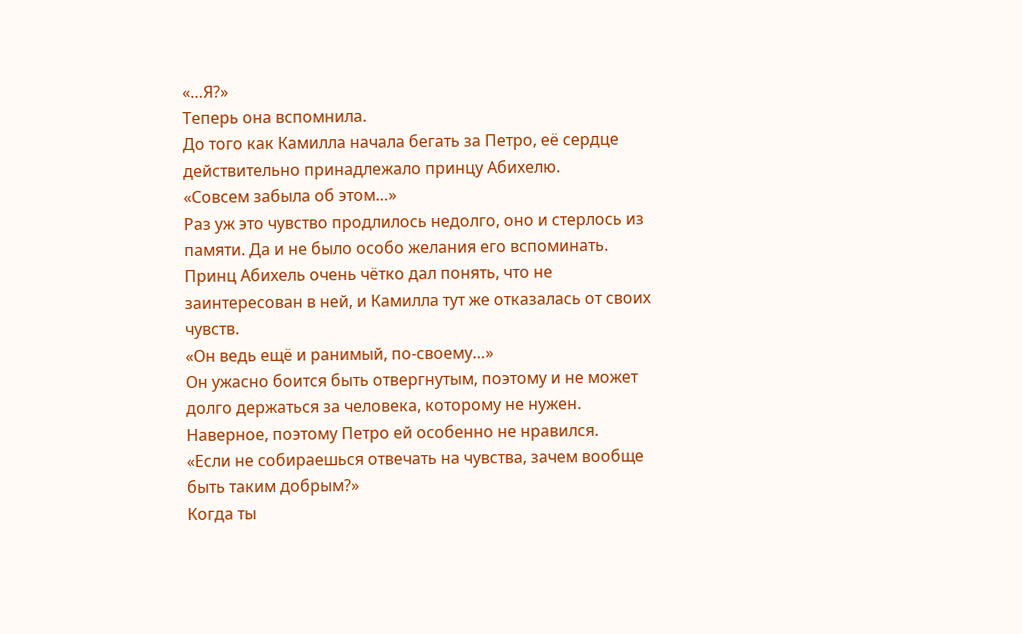«…Я?»
Теперь она вспомнила.
До того как Камилла начала бегать за Петро, её сердце действительно принадлежало принцу Абихелю.
«Совсем забыла об этом…»
Раз уж это чувство продлилось недолго, оно и стерлось из памяти. Да и не было особо желания его вспоминать.
Принц Абихель очень чётко дал понять, что не заинтересован в ней, и Камилла тут же отказалась от своих чувств.
«Он ведь ещё и ранимый, по-своему…»
Он ужасно боится быть отвергнутым, поэтому и не может долго держаться за человека, которому не нужен.
Наверное, поэтому Петро ей особенно не нравился.
«Если не собираешься отвечать на чувства, зачем вообще быть таким добрым?»
Когда ты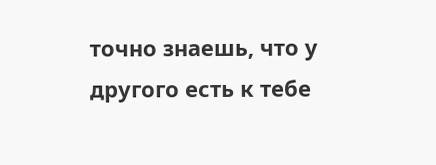точно знаешь, что у другого есть к тебе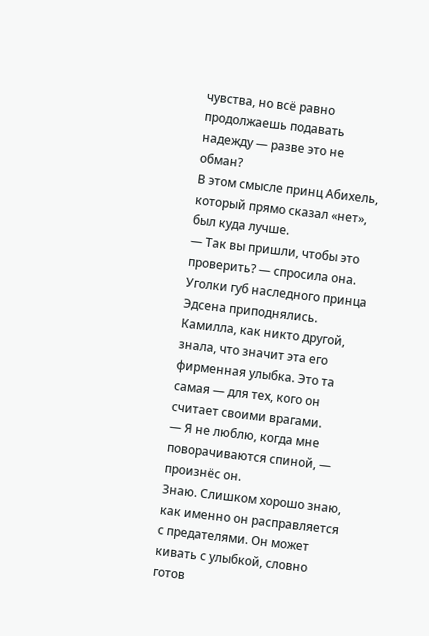чувства, но всё равно продолжаешь подавать надежду — разве это не обман?
В этом смысле принц Абихель, который прямо сказал «нет», был куда лучше.
— Так вы пришли, чтобы это проверить? — спросила она.
Уголки губ наследного принца Эдсена приподнялись.
Камилла, как никто другой, знала, что значит эта его фирменная улыбка. Это та самая — для тех, кого он считает своими врагами.
— Я не люблю, когда мне поворачиваются спиной, — произнёс он.
Знаю. Слишком хорошо знаю, как именно он расправляется с предателями. Он может кивать с улыбкой, словно готов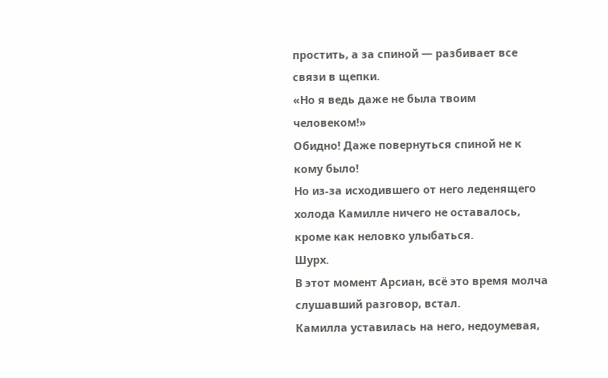простить, а за спиной — разбивает все связи в щепки.
«Но я ведь даже не была твоим человеком!»
Обидно! Даже повернуться спиной не к кому было!
Но из-за исходившего от него леденящего холода Камилле ничего не оставалось, кроме как неловко улыбаться.
Шурх.
В этот момент Арсиан, всё это время молча слушавший разговор, встал.
Камилла уставилась на него, недоумевая,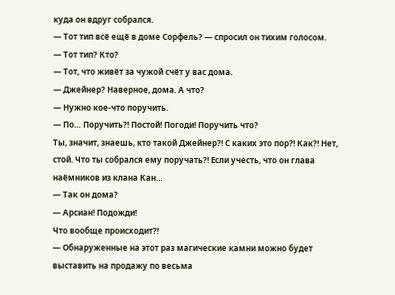куда он вдруг собрался.
— Тот тип всё ещё в доме Сорфель? — спросил он тихим голосом.
— Тот тип? Кто?
— Тот, что живёт за чужой счёт у вас дома.
— Джейнер? Наверное, дома. А что?
— Нужно кое-что поручить.
— По… Поручить?! Постой! Погоди! Поручить что?
Ты, значит, знаешь, кто такой Джейнер?! С каких это пор?! Как?! Нет, стой. Что ты собрался ему поручать?! Если учесть, что он глава наёмников из клана Кан…
— Так он дома?
— Арсиан! Подожди!
Что вообще происходит?!
— Обнаруженные на этот раз магические камни можно будет выставить на продажу по весьма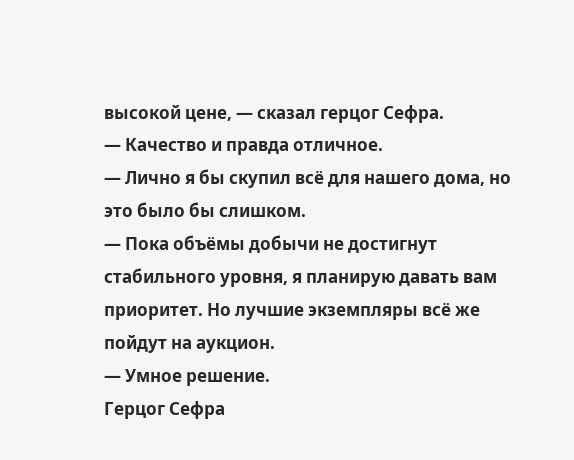высокой цене, — сказал герцог Сефра.
— Качество и правда отличное.
— Лично я бы скупил всё для нашего дома, но это было бы слишком.
— Пока объёмы добычи не достигнут стабильного уровня, я планирую давать вам приоритет. Но лучшие экземпляры всё же пойдут на аукцион.
— Умное решение.
Герцог Сефра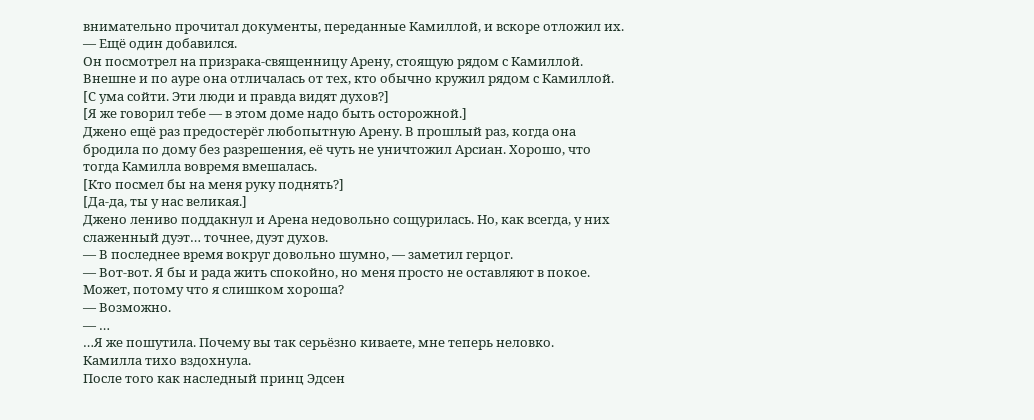внимательно прочитал документы, переданные Камиллой, и вскоре отложил их.
— Ещё один добавился.
Он посмотрел на призрака-священницу Арену, стоящую рядом с Камиллой.
Внешне и по ауре она отличалась от тех, кто обычно кружил рядом с Камиллой.
[С ума сойти. Эти люди и правда видят духов?]
[Я же говорил тебе — в этом доме надо быть осторожной.]
Джено ещё раз предостерёг любопытную Арену. В прошлый раз, когда она бродила по дому без разрешения, её чуть не уничтожил Арсиан. Хорошо, что тогда Камилла вовремя вмешалась.
[Кто посмел бы на меня руку поднять?]
[Да-да, ты у нас великая.]
Джено лениво поддакнул и Арена недовольно сощурилась. Но, как всегда, у них слаженный дуэт… точнее, дуэт духов.
— В последнее время вокруг довольно шумно, — заметил герцог.
— Вот-вот. Я бы и рада жить спокойно, но меня просто не оставляют в покое. Может, потому что я слишком хороша?
— Возможно.
— …
…Я же пошутила. Почему вы так серьёзно киваете, мне теперь неловко.
Камилла тихо вздохнула.
После того как наследный принц Эдсен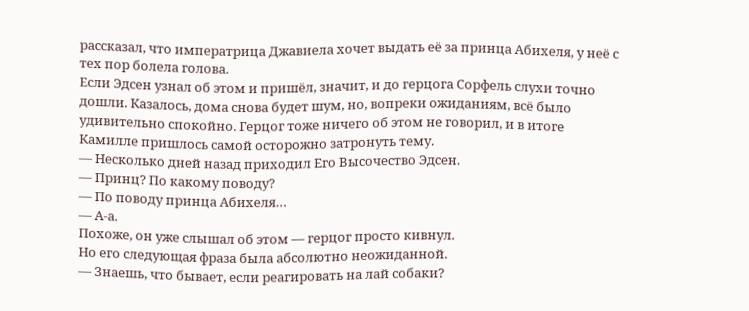рассказал, что императрица Джавиела хочет выдать её за принца Абихеля, у неё с тех пор болела голова.
Если Эдсен узнал об этом и пришёл, значит, и до герцога Сорфель слухи точно дошли. Казалось, дома снова будет шум, но, вопреки ожиданиям, всё было удивительно спокойно. Герцог тоже ничего об этом не говорил, и в итоге Камилле пришлось самой осторожно затронуть тему.
— Несколько дней назад приходил Его Высочество Эдсен.
— Принц? По какому поводу?
— По поводу принца Абихеля…
— А-а.
Похоже, он уже слышал об этом — герцог просто кивнул.
Но его следующая фраза была абсолютно неожиданной.
— Знаешь, что бывает, если реагировать на лай собаки?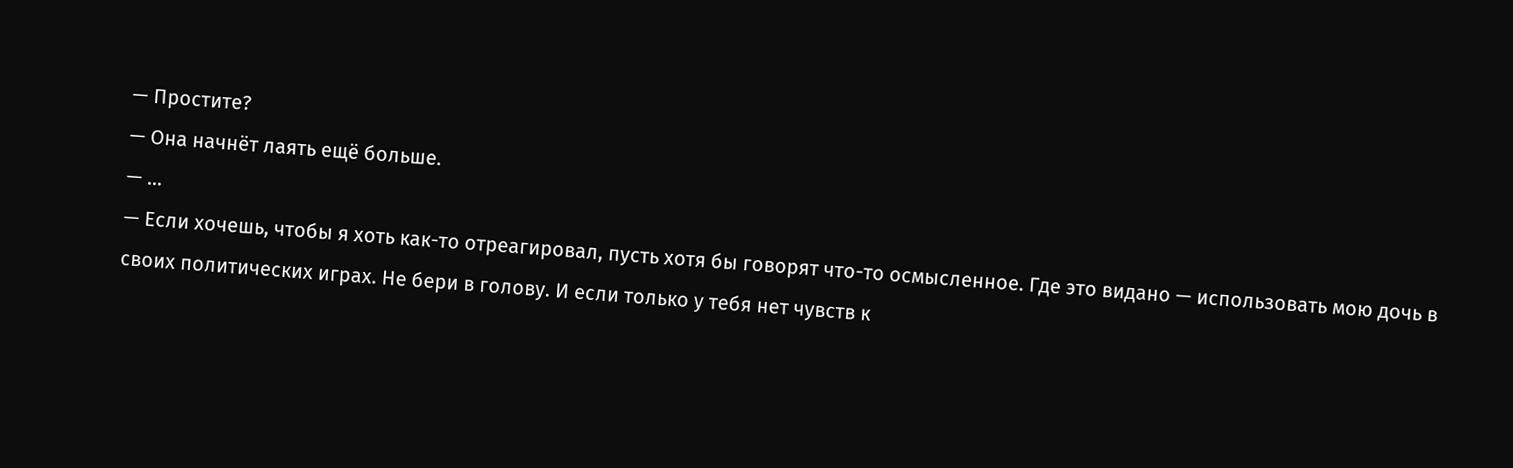— Простите?
— Она начнёт лаять ещё больше.
— …
— Если хочешь, чтобы я хоть как-то отреагировал, пусть хотя бы говорят что-то осмысленное. Где это видано — использовать мою дочь в своих политических играх. Не бери в голову. И если только у тебя нет чувств к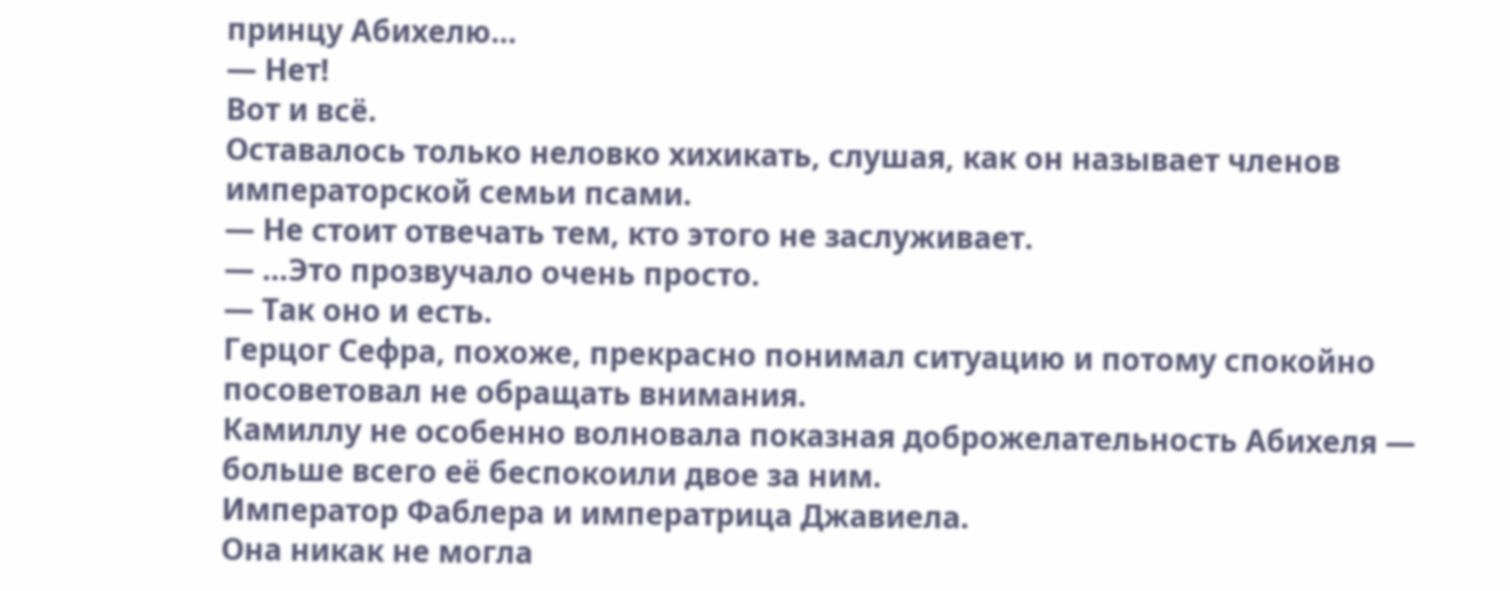принцу Абихелю…
— Нет!
Вот и всё.
Оставалось только неловко хихикать, слушая, как он называет членов императорской семьи псами.
— Не стоит отвечать тем, кто этого не заслуживает.
— …Это прозвучало очень просто.
— Так оно и есть.
Герцог Сефра, похоже, прекрасно понимал ситуацию и потому спокойно посоветовал не обращать внимания.
Камиллу не особенно волновала показная доброжелательность Абихеля — больше всего её беспокоили двое за ним.
Император Фаблера и императрица Джавиела.
Она никак не могла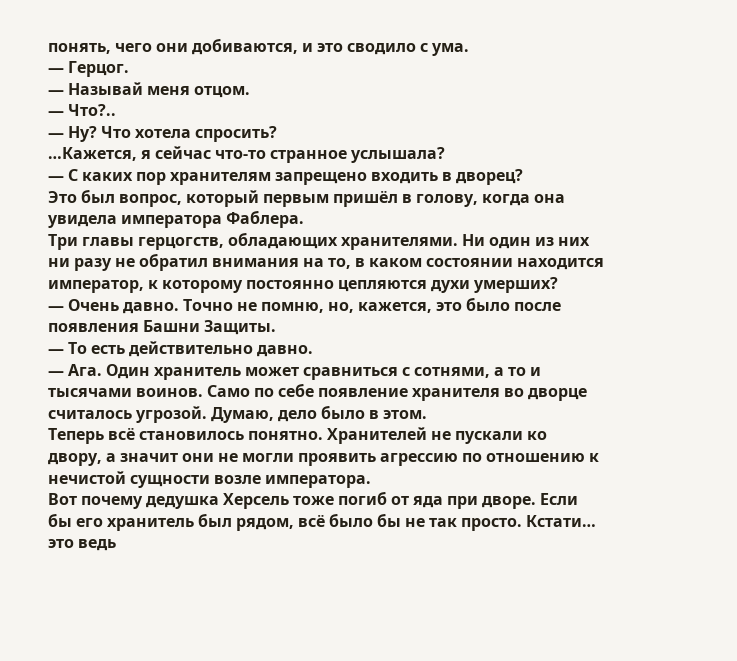понять, чего они добиваются, и это сводило с ума.
— Герцог.
— Называй меня отцом.
— Что?..
— Ну? Что хотела спросить?
…Кажется, я сейчас что-то странное услышала?
— С каких пор хранителям запрещено входить в дворец?
Это был вопрос, который первым пришёл в голову, когда она увидела императора Фаблера.
Три главы герцогств, обладающих хранителями. Ни один из них ни разу не обратил внимания на то, в каком состоянии находится император, к которому постоянно цепляются духи умерших?
— Очень давно. Точно не помню, но, кажется, это было после появления Башни Защиты.
— То есть действительно давно.
— Ага. Один хранитель может сравниться с сотнями, а то и тысячами воинов. Само по себе появление хранителя во дворце считалось угрозой. Думаю, дело было в этом.
Теперь всё становилось понятно. Хранителей не пускали ко двору, а значит они не могли проявить агрессию по отношению к нечистой сущности возле императора.
Вот почему дедушка Херсель тоже погиб от яда при дворе. Если бы его хранитель был рядом, всё было бы не так просто. Кстати… это ведь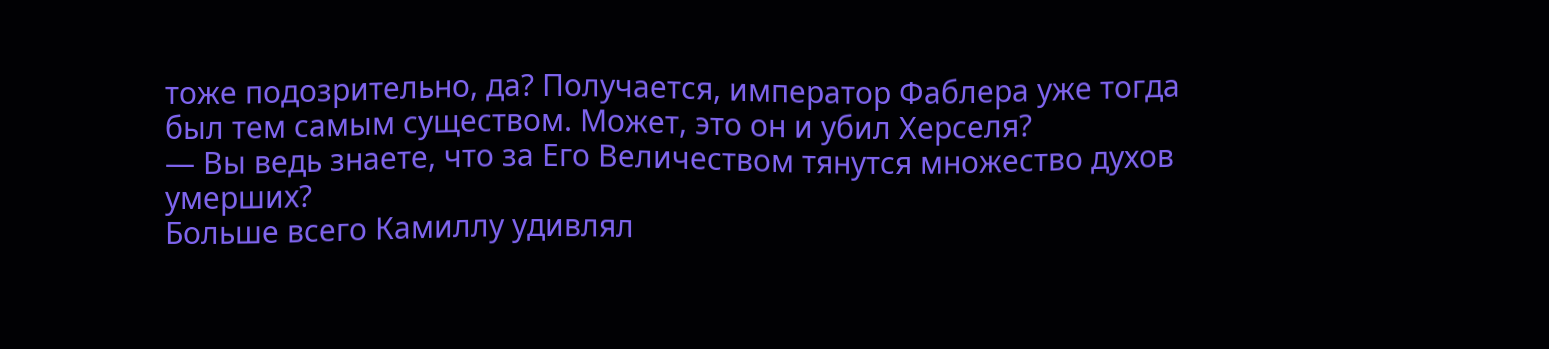тоже подозрительно, да? Получается, император Фаблера уже тогда был тем самым существом. Может, это он и убил Херселя?
— Вы ведь знаете, что за Его Величеством тянутся множество духов умерших?
Больше всего Камиллу удивлял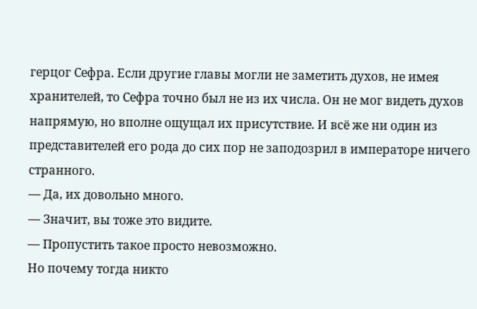герцог Сефра. Если другие главы могли не заметить духов, не имея хранителей, то Сефра точно был не из их числа. Он не мог видеть духов напрямую, но вполне ощущал их присутствие. И всё же ни один из представителей его рода до сих пор не заподозрил в императоре ничего странного.
— Да, их довольно много.
— Значит, вы тоже это видите.
— Пропустить такое просто невозможно.
Но почему тогда никто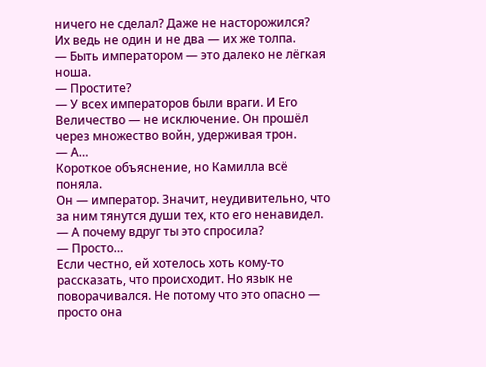ничего не сделал? Даже не насторожился?
Их ведь не один и не два — их же толпа.
— Быть императором — это далеко не лёгкая ноша.
— Простите?
— У всех императоров были враги. И Его Величество — не исключение. Он прошёл через множество войн, удерживая трон.
— А…
Короткое объяснение, но Камилла всё поняла.
Он — император. Значит, неудивительно, что за ним тянутся души тех, кто его ненавидел.
— А почему вдруг ты это спросила?
— Просто…
Если честно, ей хотелось хоть кому-то рассказать, что происходит. Но язык не поворачивался. Не потому что это опасно — просто она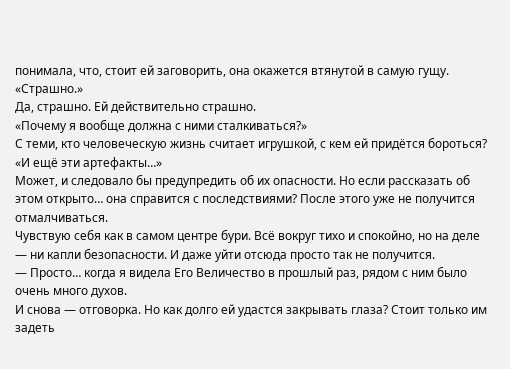понимала, что, стоит ей заговорить, она окажется втянутой в самую гущу.
«Страшно.»
Да, страшно. Ей действительно страшно.
«Почему я вообще должна с ними сталкиваться?»
С теми, кто человеческую жизнь считает игрушкой, с кем ей придётся бороться?
«И ещё эти артефакты…»
Может, и следовало бы предупредить об их опасности. Но если рассказать об этом открыто… она справится с последствиями? После этого уже не получится отмалчиваться.
Чувствую себя как в самом центре бури. Всё вокруг тихо и спокойно, но на деле — ни капли безопасности. И даже уйти отсюда просто так не получится.
— Просто… когда я видела Его Величество в прошлый раз, рядом с ним было очень много духов.
И снова — отговорка. Но как долго ей удастся закрывать глаза? Стоит только им задеть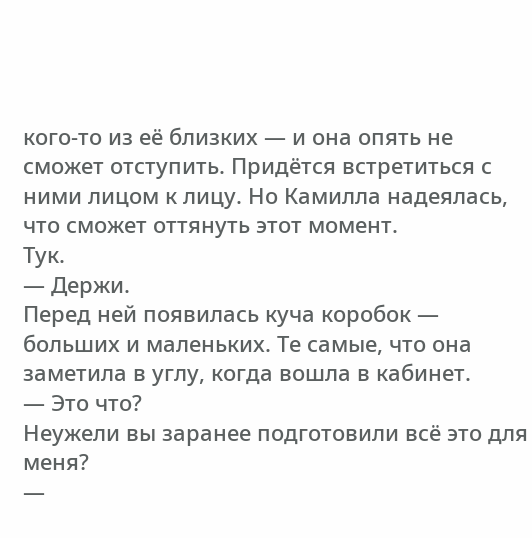кого-то из её близких — и она опять не сможет отступить. Придётся встретиться с ними лицом к лицу. Но Камилла надеялась, что сможет оттянуть этот момент.
Тук.
— Держи.
Перед ней появилась куча коробок — больших и маленьких. Те самые, что она заметила в углу, когда вошла в кабинет.
— Это что?
Неужели вы заранее подготовили всё это для меня?
—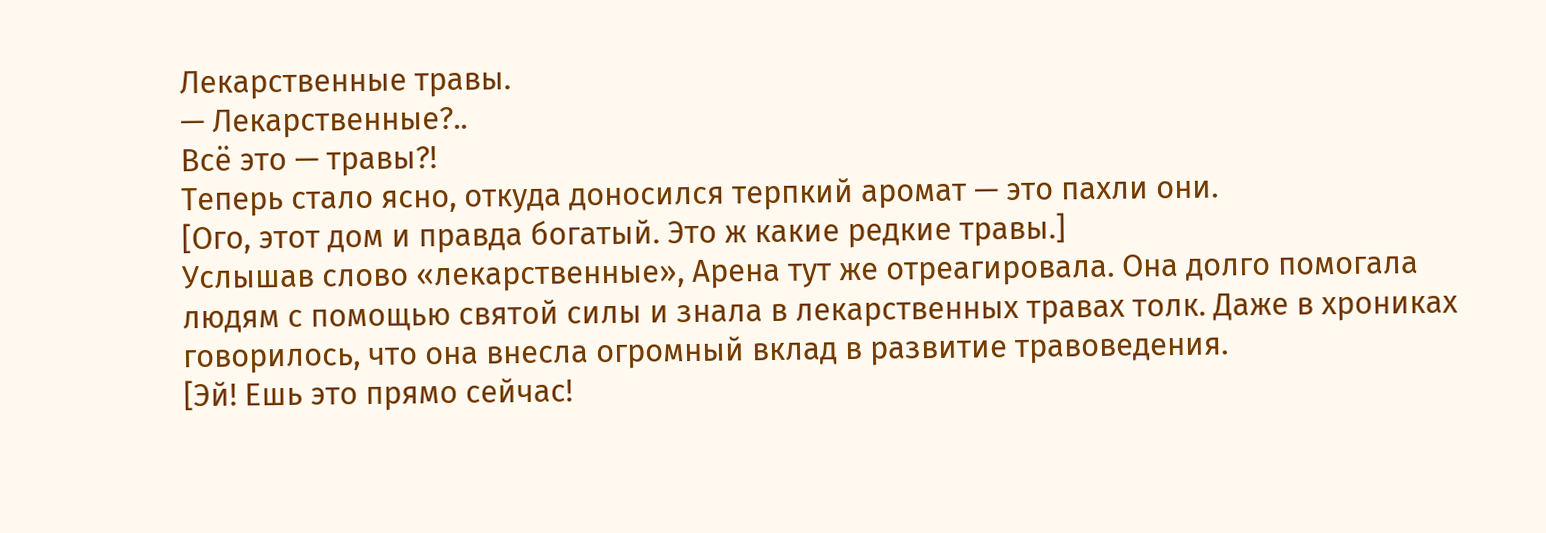Лекарственные травы.
— Лекарственные?..
Всё это — травы?!
Теперь стало ясно, откуда доносился терпкий аромат — это пахли они.
[Ого, этот дом и правда богатый. Это ж какие редкие травы.]
Услышав слово «лекарственные», Арена тут же отреагировала. Она долго помогала людям с помощью святой силы и знала в лекарственных травах толк. Даже в хрониках говорилось, что она внесла огромный вклад в развитие травоведения.
[Эй! Ешь это прямо сейчас!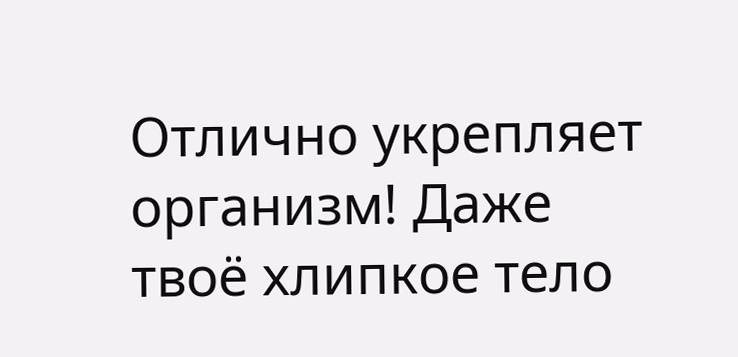Отлично укрепляет организм! Даже твоё хлипкое тело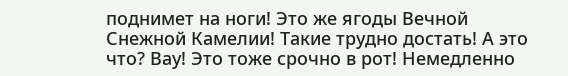поднимет на ноги! Это же ягоды Вечной Снежной Камелии! Такие трудно достать! А это что? Вау! Это тоже срочно в рот! Немедленно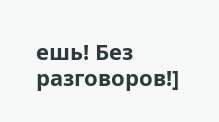ешь! Без разговоров!]